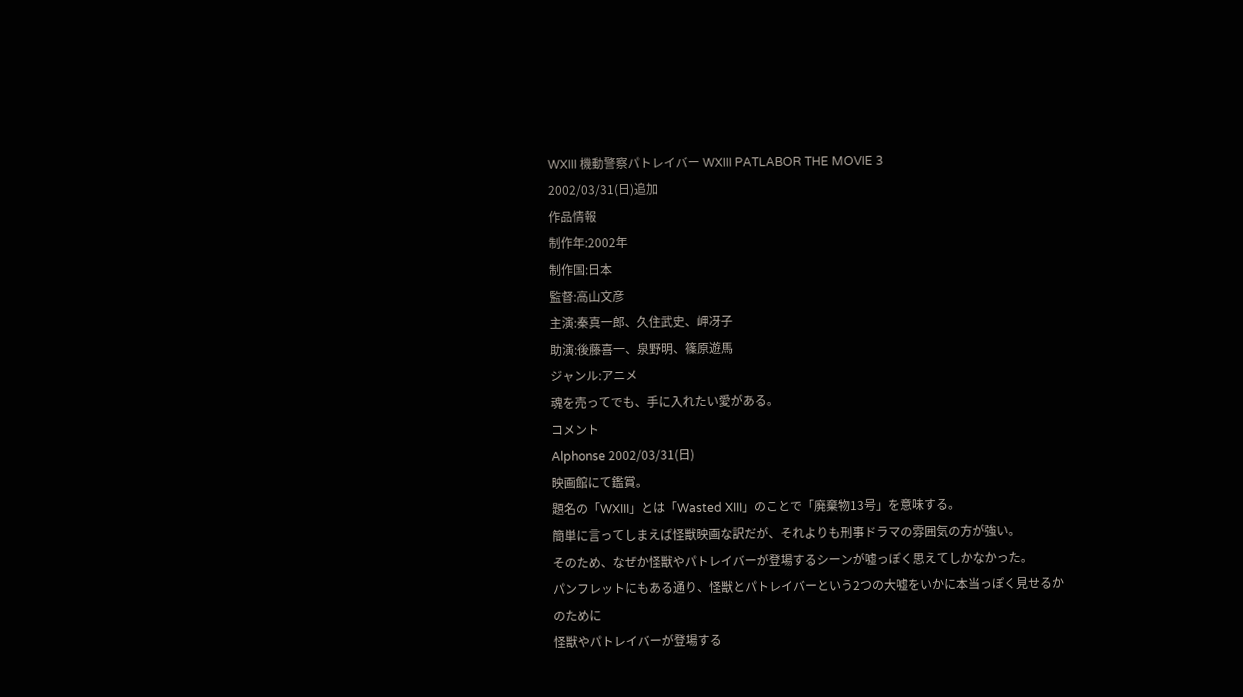WXIII 機動警察パトレイバー WXIII PATLABOR THE MOVIE 3
2002/03/31(日)追加
作品情報
制作年:2002年
制作国:日本
監督:高山文彦
主演:秦真一郎、久住武史、岬冴子
助演:後藤喜一、泉野明、篠原遊馬
ジャンル:アニメ
魂を売ってでも、手に入れたい愛がある。
コメント
Alphonse 2002/03/31(日)
映画館にて鑑賞。
題名の「WXIII」とは「Wasted XIII」のことで「廃棄物13号」を意味する。
簡単に言ってしまえば怪獣映画な訳だが、それよりも刑事ドラマの雰囲気の方が強い。
そのため、なぜか怪獣やパトレイバーが登場するシーンが嘘っぽく思えてしかなかった。
パンフレットにもある通り、怪獣とパトレイバーという2つの大嘘をいかに本当っぽく見せるかのために
怪獣やパトレイバーが登場する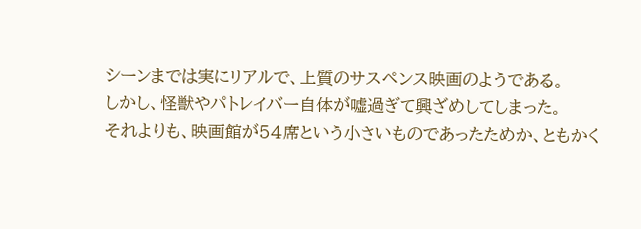シーンまでは実にリアルで、上質のサスペンス映画のようである。
しかし、怪獣やパトレイバー自体が嘘過ぎて興ざめしてしまった。
それよりも、映画館が54席という小さいものであったためか、ともかく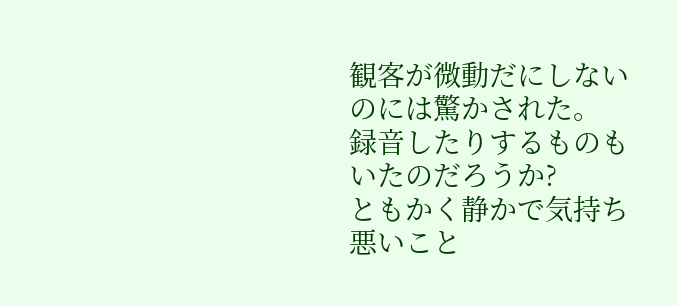観客が微動だにしないのには驚かされた。
録音したりするものもいたのだろうか?
ともかく静かで気持ち悪いこと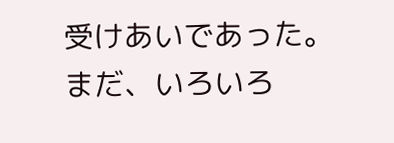受けあいであった。
まだ、いろいろ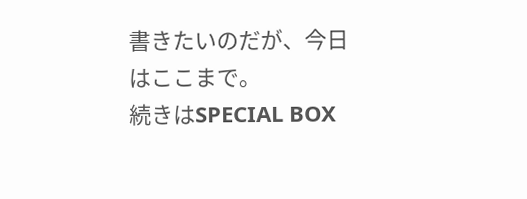書きたいのだが、今日はここまで。
続きはSPECIAL BOX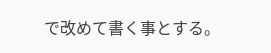で改めて書く事とする。